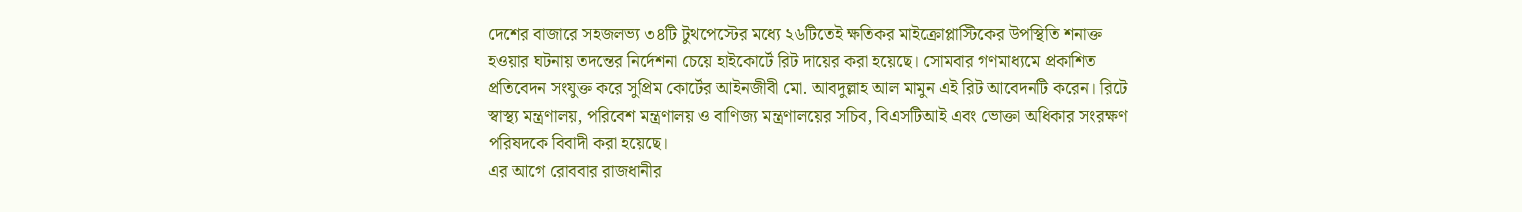দেশের বাজারে সহজলভ্য ৩৪টি টুথপেস্টের মধ্যে ২৬টিতেই ক্ষতিকর মাইক্রোপ্লাস্টিকের উপস্থিতি শনাক্ত হওয়ার ঘটনায় তদন্তের নির্দেশনা চেয়ে হাইকোর্টে রিট দায়ের করা হয়েছে। সোমবার গণমাধ্যমে প্রকাশিত প্রতিবেদন সংযুক্ত করে সুপ্রিম কোর্টের আইনজীবী মো. আবদুল্লাহ আল মামুন এই রিট আবেদনটি করেন। রিটে স্বাস্থ্য মন্ত্রণালয়, পরিবেশ মন্ত্রণালয় ও বাণিজ্য মন্ত্রণালয়ের সচিব, বিএসটিআই এবং ভোক্তা অধিকার সংরক্ষণ পরিষদকে বিবাদী করা হয়েছে।
এর আগে রোববার রাজধানীর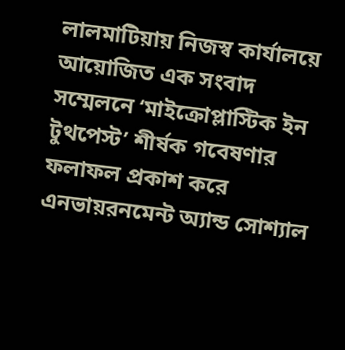লালমাটিয়ায় নিজস্ব কার্যালয়ে আয়োজিত এক সংবাদ সম্মেলনে ‘মাইক্রোপ্লাস্টিক ইন টুথপেস্ট’ শীর্ষক গবেষণার ফলাফল প্রকাশ করে এনভায়রনমেন্ট অ্যান্ড সোশ্যাল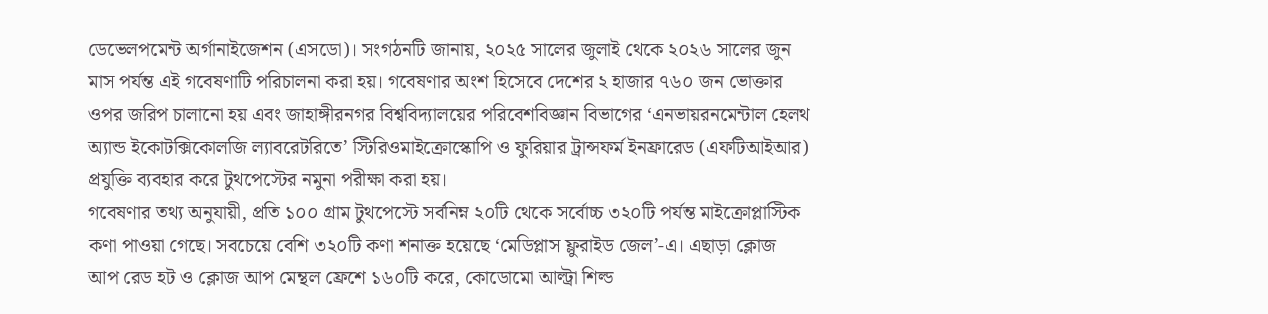ডেভেলপমেন্ট অর্গানাইজেশন (এসডো)। সংগঠনটি জানায়, ২০২৫ সালের জুলাই থেকে ২০২৬ সালের জুন মাস পর্যন্ত এই গবেষণাটি পরিচালনা করা হয়। গবেষণার অংশ হিসেবে দেশের ২ হাজার ৭৬০ জন ভোক্তার ওপর জরিপ চালানো হয় এবং জাহাঙ্গীরনগর বিশ্ববিদ্যালয়ের পরিবেশবিজ্ঞান বিভাগের ‘এনভায়রনমেন্টাল হেলথ অ্যান্ড ইকোটক্সিকোলজি ল্যাবরেটরিতে’ স্টিরিওমাইক্রোস্কোপি ও ফুরিয়ার ট্রান্সফর্ম ইনফ্রারেড (এফটিআইআর) প্রযুক্তি ব্যবহার করে টুথপেস্টের নমুনা পরীক্ষা করা হয়।
গবেষণার তথ্য অনুযায়ী, প্রতি ১০০ গ্রাম টুথপেস্টে সর্বনিম্ন ২০টি থেকে সর্বোচ্চ ৩২০টি পর্যন্ত মাইক্রোপ্লাস্টিক কণা পাওয়া গেছে। সবচেয়ে বেশি ৩২০টি কণা শনাক্ত হয়েছে ‘মেডিপ্লাস ফ্লুরাইড জেল’-এ। এছাড়া ক্লোজ আপ রেড হট ও ক্লোজ আপ মেন্থল ফ্রেশে ১৬০টি করে, কোডোমো আল্ট্রা শিল্ড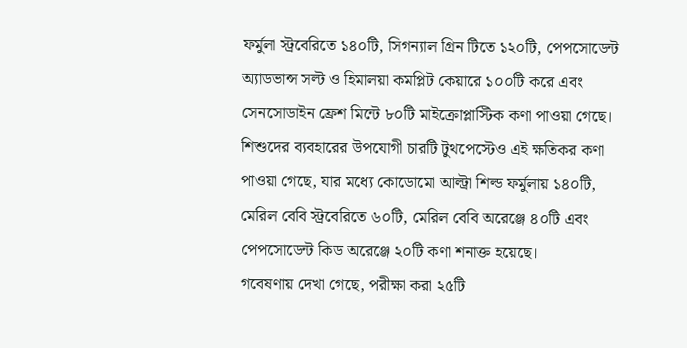ফর্মুলা স্ট্রবেরিতে ১৪০টি, সিগন্যাল গ্রিন টিতে ১২০টি, পেপসোডেন্ট অ্যাডভান্স সল্ট ও হিমালয়া কমপ্লিট কেয়ারে ১০০টি করে এবং সেনসোডাইন ফ্রেশ মিন্টে ৮০টি মাইক্রোপ্লাস্টিক কণা পাওয়া গেছে। শিশুদের ব্যবহারের উপযোগী চারটি টুথপেস্টেও এই ক্ষতিকর কণা পাওয়া গেছে, যার মধ্যে কোডোমো আল্ট্রা শিল্ড ফর্মুলায় ১৪০টি, মেরিল বেবি স্ট্রবেরিতে ৬০টি, মেরিল বেবি অরেঞ্জে ৪০টি এবং পেপসোডেন্ট কিড অরেঞ্জে ২০টি কণা শনাক্ত হয়েছে।
গবেষণায় দেখা গেছে, পরীক্ষা করা ২৫টি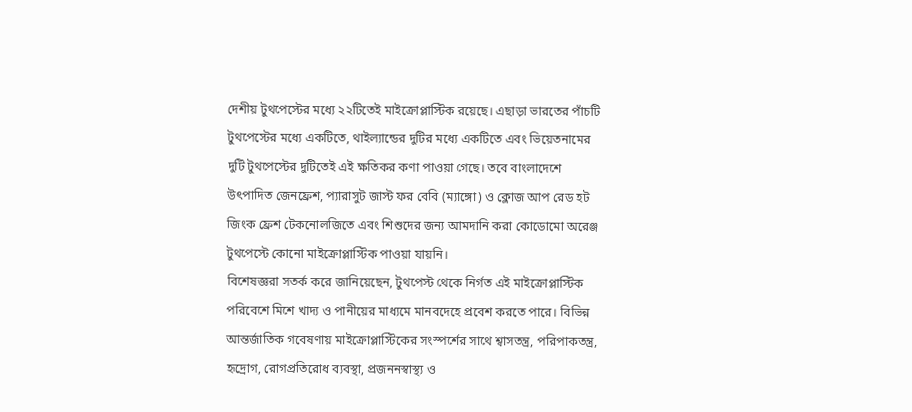দেশীয় টুথপেস্টের মধ্যে ২২টিতেই মাইক্রোপ্লাস্টিক রয়েছে। এছাড়া ভারতের পাঁচটি টুথপেস্টের মধ্যে একটিতে, থাইল্যান্ডের দুটির মধ্যে একটিতে এবং ভিয়েতনামের দুটি টুথপেস্টের দুটিতেই এই ক্ষতিকর কণা পাওয়া গেছে। তবে বাংলাদেশে উৎপাদিত জেনফ্রেশ, প্যারাসুট জাস্ট ফর বেবি (ম্যাঙ্গো) ও ক্লোজ আপ রেড হট জিংক ফ্রেশ টেকনোলজিতে এবং শিশুদের জন্য আমদানি করা কোডোমো অরেঞ্জ টুথপেস্টে কোনো মাইক্রোপ্লাস্টিক পাওয়া যায়নি।
বিশেষজ্ঞরা সতর্ক করে জানিয়েছেন, টুথপেস্ট থেকে নির্গত এই মাইক্রোপ্লাস্টিক পরিবেশে মিশে খাদ্য ও পানীয়ের মাধ্যমে মানবদেহে প্রবেশ করতে পারে। বিভিন্ন আন্তর্জাতিক গবেষণায় মাইক্রোপ্লাস্টিকের সংস্পর্শের সাথে শ্বাসতন্ত্র, পরিপাকতন্ত্র, হৃদ্রোগ, রোগপ্রতিরোধ ব্যবস্থা, প্রজননস্বাস্থ্য ও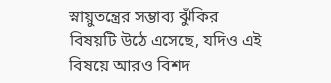স্নায়ুতন্ত্রের সম্ভাব্য ঝুঁকির বিষয়টি উঠে এসেছে, যদিও এই বিষয়ে আরও বিশদ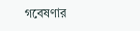গবেষণার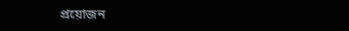প্রয়োজন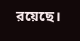রয়েছে।